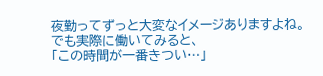夜勤ってずっと大変なイメージありますよね。
でも実際に働いてみると、
「この時間が一番きつい…」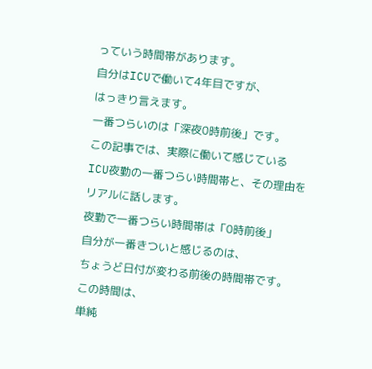っていう時間帯があります。
自分はICUで働いて4年目ですが、
はっきり言えます。
一番つらいのは「深夜0時前後」です。
この記事では、実際に働いて感じている
ICU夜勤の一番つらい時間帯と、その理由をリアルに話します。
夜勤で一番つらい時間帯は「0時前後」
自分が一番きついと感じるのは、
ちょうど日付が変わる前後の時間帯です。
この時間は、
単純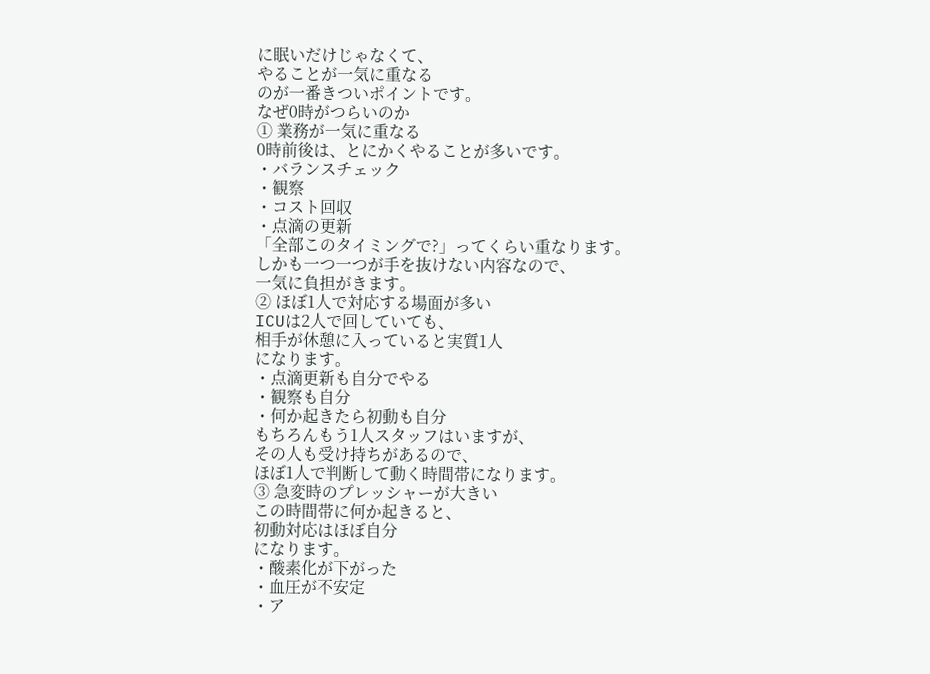に眠いだけじゃなくて、
やることが一気に重なる
のが一番きついポイントです。
なぜ0時がつらいのか
① 業務が一気に重なる
0時前後は、とにかくやることが多いです。
・バランスチェック
・観察
・コスト回収
・点滴の更新
「全部このタイミングで?」ってくらい重なります。
しかも一つ一つが手を抜けない内容なので、
一気に負担がきます。
② ほぼ1人で対応する場面が多い
ICUは2人で回していても、
相手が休憩に入っていると実質1人
になります。
・点滴更新も自分でやる
・観察も自分
・何か起きたら初動も自分
もちろんもう1人スタッフはいますが、
その人も受け持ちがあるので、
ほぼ1人で判断して動く時間帯になります。
③ 急変時のプレッシャーが大きい
この時間帯に何か起きると、
初動対応はほぼ自分
になります。
・酸素化が下がった
・血圧が不安定
・ア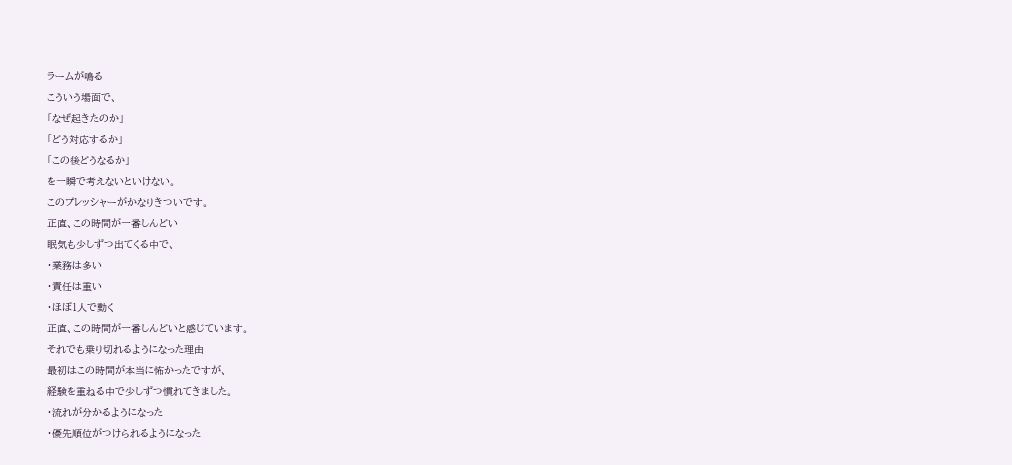ラームが鳴る
こういう場面で、
「なぜ起きたのか」
「どう対応するか」
「この後どうなるか」
を一瞬で考えないといけない。
このプレッシャーがかなりきついです。
正直、この時間が一番しんどい
眠気も少しずつ出てくる中で、
・業務は多い
・責任は重い
・ほぼ1人で動く
正直、この時間が一番しんどいと感じています。
それでも乗り切れるようになった理由
最初はこの時間が本当に怖かったですが、
経験を重ねる中で少しずつ慣れてきました。
・流れが分かるようになった
・優先順位がつけられるようになった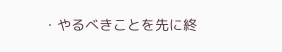・やるべきことを先に終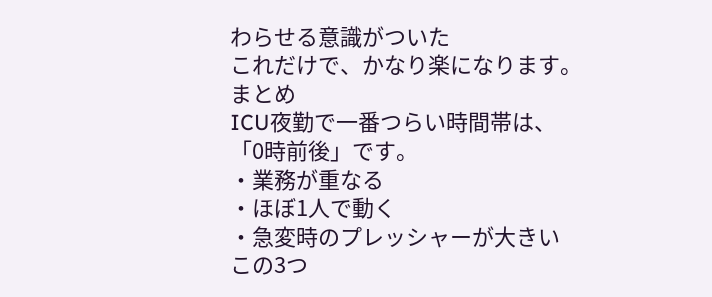わらせる意識がついた
これだけで、かなり楽になります。
まとめ
ICU夜勤で一番つらい時間帯は、
「0時前後」です。
・業務が重なる
・ほぼ1人で動く
・急変時のプレッシャーが大きい
この3つ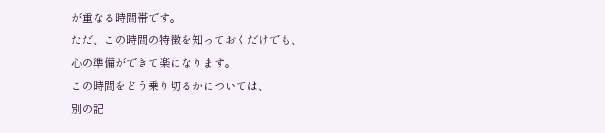が重なる時間帯です。
ただ、この時間の特徴を知っておくだけでも、
心の準備ができて楽になります。
この時間をどう乗り切るかについては、
別の記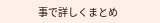事で詳しくまとめ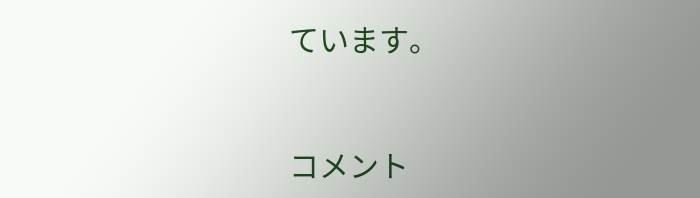ています。


コメント